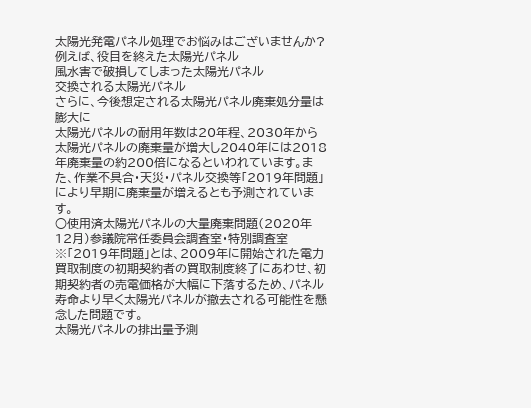太陽光発電パネル処理でお悩みはございませんか?
例えば、役目を終えた太陽光パネル
風水害で破損してしまった太陽光パネル
交換される太陽光パネル
さらに、今後想定される太陽光パネル廃棄処分量は膨大に
太陽光パネルの耐用年数は20年程、2030年から太陽光パネルの廃棄量が増大し2040年には2018年廃棄量の約200倍になるといわれています。また、作業不具合・天災・パネル交換等「2019年問題」により早期に廃棄量が増えるとも予測されています。
○使用済太陽光パネルの大量廃棄問題(2020年12月)参議院常任委員会調査室・特別調査室
※「2019年問題」とは、2009年に開始された電力買取制度の初期契約者の買取制度終了にあわせ、初期契約者の売電価格が大幅に下落するため、パネル寿命より早く太陽光パネルが撤去される可能性を懸念した問題です。
太陽光パネルの排出量予測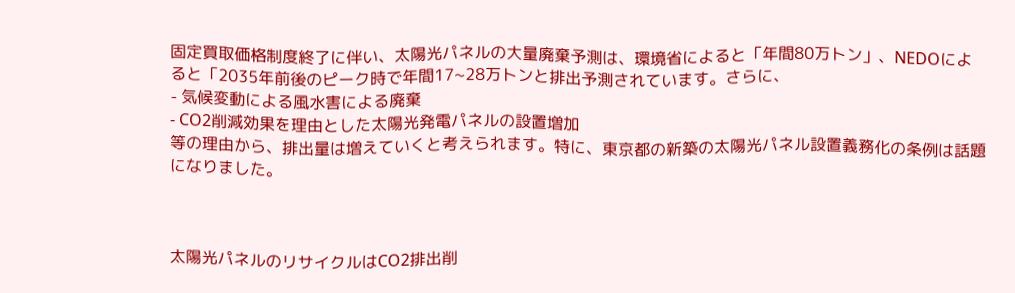固定買取価格制度終了に伴い、太陽光パネルの大量廃棄予測は、環境省によると「年間80万トン」、NEDOによると「2035年前後のピーク時で年間17~28万トンと排出予測されています。さらに、
- 気候変動による風水害による廃棄
- CO2削減効果を理由とした太陽光発電パネルの設置増加
等の理由から、排出量は増えていくと考えられます。特に、東京都の新築の太陽光パネル設置義務化の条例は話題になりました。



太陽光パネルのリサイクルはCO2排出削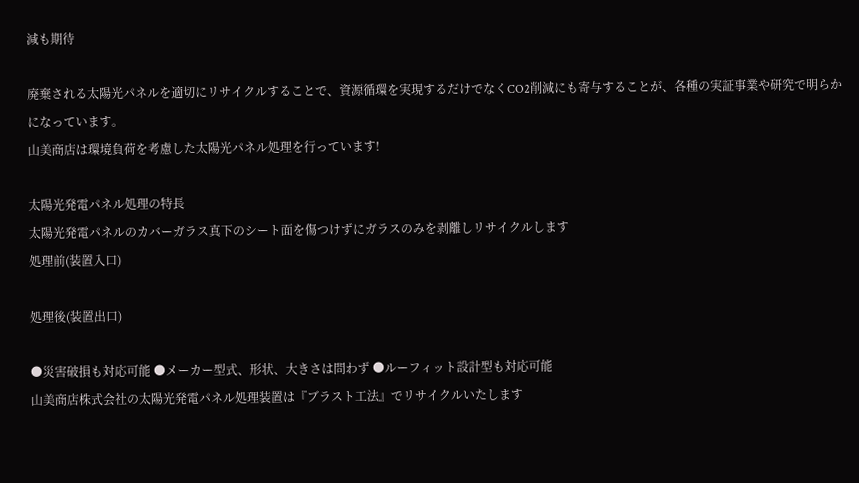減も期待

廃棄される太陽光パネルを適切にリサイクルすることで、資源循環を実現するだけでなくCO2削減にも寄与することが、各種の実証事業や研究で明らかになっています。
山美商店は環境負荷を考慮した太陽光パネル処理を行っています!

太陽光発電パネル処理の特長
太陽光発電パネルのカバーガラス真下のシート面を傷つけずにガラスのみを剥離しリサイクルします
処理前(装置入口)

処理後(装置出口)

●災害破損も対応可能 ●メーカー型式、形状、大きさは問わず ●ルーフィット設計型も対応可能
山美商店株式会社の太陽光発電パネル処理装置は『ブラスト工法』でリサイクルいたします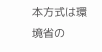本方式は環境省の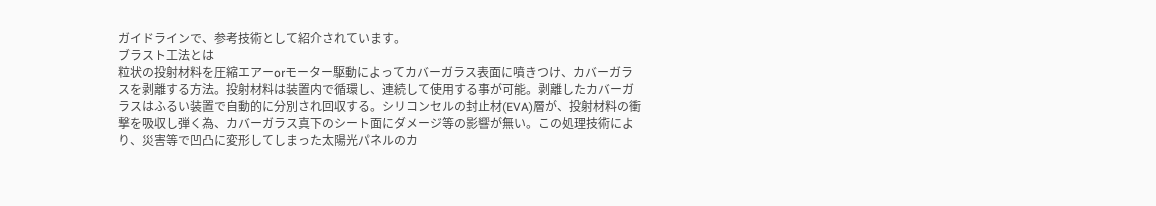ガイドラインで、参考技術として紹介されています。
ブラスト工法とは
粒状の投射材料を圧縮エアーorモーター駆動によってカバーガラス表面に噴きつけ、カバーガラスを剥離する方法。投射材料は装置内で循環し、連続して使用する事が可能。剥離したカバーガラスはふるい装置で自動的に分別され回収する。シリコンセルの封止材(EVA)層が、投射材料の衝撃を吸収し弾く為、カバーガラス真下のシート面にダメージ等の影響が無い。この処理技術により、災害等で凹凸に変形してしまった太陽光パネルのカ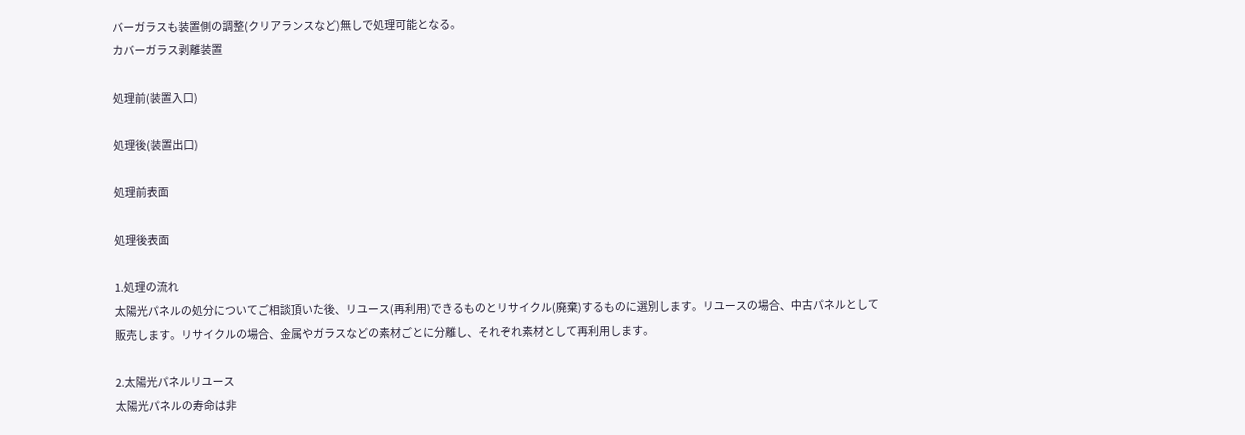バーガラスも装置側の調整(クリアランスなど)無しで処理可能となる。
カバーガラス剥離装置

処理前(装置入口)

処理後(装置出口)

処理前表面

処理後表面

1.処理の流れ
太陽光パネルの処分についてご相談頂いた後、リユース(再利用)できるものとリサイクル(廃棄)するものに選別します。リユースの場合、中古パネルとして販売します。リサイクルの場合、金属やガラスなどの素材ごとに分離し、それぞれ素材として再利用します。

2.太陽光パネルリユース
太陽光パネルの寿命は非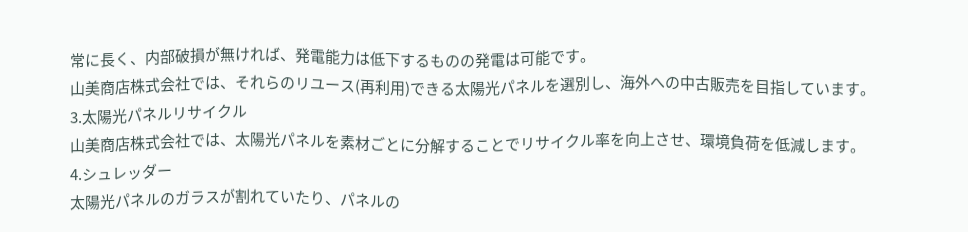常に長く、内部破損が無ければ、発電能力は低下するものの発電は可能です。
山美商店株式会社では、それらのリユース(再利用)できる太陽光パネルを選別し、海外への中古販売を目指しています。
3.太陽光パネルリサイクル
山美商店株式会社では、太陽光パネルを素材ごとに分解することでリサイクル率を向上させ、環境負荷を低減します。
4.シュレッダー
太陽光パネルのガラスが割れていたり、パネルの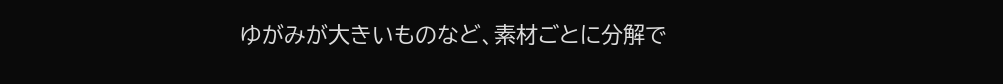ゆがみが大きいものなど、素材ごとに分解で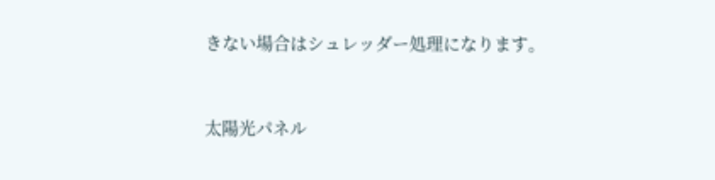きない場合はシュレッダー処理になります。


太陽光パネル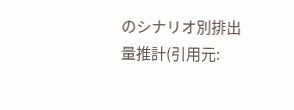のシナリオ別排出量推計(引用元: